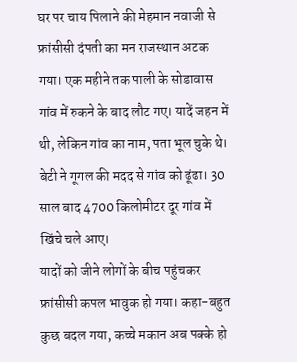घर पर चाय पिलाने की मेहमान नवाजी से फ्रांसीसी दंपती का मन राजस्थान अटक गया। एक महीने तक पाली के सोडावास गांव में रुकने के बाद लौट गए। यादें जहन में थी, लेकिन गांव का नाम, पता भूल चुके थे। बेटी ने गूगल की मदद से गांव को ढूंढा। 30 साल बाद 4700 किलोमीटर दूर गांव में खिंचे चले आए।
यादों को जीने लोगों के बीच पहुंचकर फ्रांसीसी कपल भावुक हो गया। कहा-बहुत कुछ बदल गया, कच्चे मकान अब पक्के हो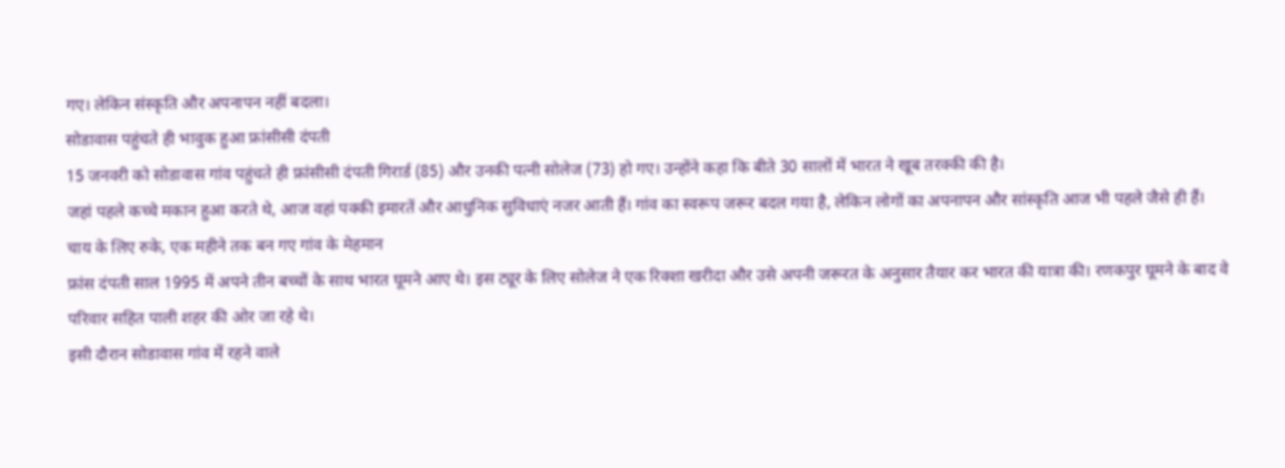गए। लेकिन संस्कृति और अपनापन नहीं बदला।
सोडावास पहुंचते ही भावुक हुआ फ्रांसीसी दंपती
15 जनवरी को सोडावास गांव पहुंचते ही फ्रांसीसी दंपती गिरार्ड (85) और उनकी पत्नी सोलेज (73) हो गए। उन्होंने कहा कि बीते 30 सालों में भारत ने खूब तरक्की की है।
जहां पहले कच्चे मकान हुआ करते थे, आज वहां पक्की इमारतें और आधुनिक सुविधाएं नजर आती हैं। गांव का स्वरूप जरूर बदल गया है, लेकिन लोगों का अपनापन और सांस्कृति आज भी पहले जैसे ही हैं।
चाय के लिए रुके, एक महीने तक बन गए गांव के मेहमान
फ्रांस दंपती साल 1995 में अपने तीन बच्चों के साथ भारत घूमने आए थे। इस ट्यूर के लिए सोलेज ने एक रिक्शा खरीदा और उसे अपनी जरूरत के अनुसार तैयार कर भारत की यात्रा की। रणकपुर घूमने के बाद वे परिवार सहित पाली शहर की ओर जा रहे थे।
इसी दौरान सोडावास गांव में रहने वाले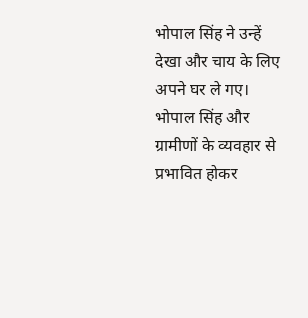भोपाल सिंह ने उन्हें देखा और चाय के लिए अपने घर ले गए। भोपाल सिंह और ग्रामीणों के व्यवहार से प्रभावित होकर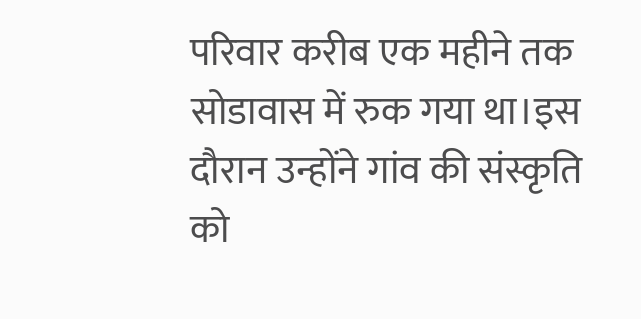परिवार करीब एक महीने तक सोडावास में रुक गया था।इस दौरान उन्होंने गांव की संस्कृति को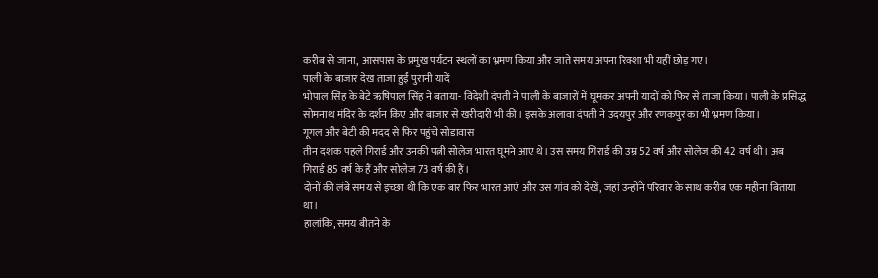करीब से जाना, आसपास के प्रमुख पर्यटन स्थलों का भ्रमण किया और जाते समय अपना रिक्शा भी यहीं छोड़ गए।
पाली के बाजार देख ताजा हुईं पुरानी यादें
भोपाल सिंह के बेटे ऋषिपाल सिंह ने बताया- विदेशी दंपती ने पाली के बाजारों में घूमकर अपनी यादों को फिर से ताजा किया। पाली के प्रसिद्ध सोमनाथ मंदिर के दर्शन किए और बाजार से खरीदारी भी की। इसके अलावा दंपती ने उदयपुर और रणकपुर का भी भ्रमण किया।
गूगल और बेटी की मदद से फिर पहुंचे सोडावास
तीन दशक पहले गिरार्ड और उनकी पत्नी सोलेज भारत घूमने आए थे। उस समय गिरार्ड की उम्र 52 वर्ष और सोलेज की 42 वर्ष थी। अब गिरार्ड 85 वर्ष के हैं और सोलेज 73 वर्ष की हैं।
दोनों की लंबे समय से इच्छा थी कि एक बार फिर भारत आएं और उस गांव को देखें, जहां उन्होंने परिवार के साथ करीब एक महीना बिताया था।
हालांकि, समय बीतने के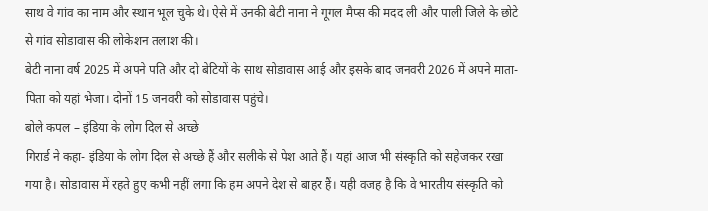साथ वे गांव का नाम और स्थान भूल चुके थे। ऐसे में उनकी बेटी नाना ने गूगल मैप्स की मदद ली और पाली जिले के छोटे से गांव सोडावास की लोकेशन तलाश की।
बेटी नाना वर्ष 2025 में अपने पति और दो बेटियों के साथ सोडावास आई और इसके बाद जनवरी 2026 में अपने माता-पिता को यहां भेजा। दोनों 15 जनवरी को सोडावास पहुंचे।
बोले कपल – इंडिया के लोग दिल से अच्छे
गिरार्ड ने कहा- इंडिया के लोग दिल से अच्छे हैं और सलीके से पेश आते हैं। यहां आज भी संस्कृति को सहेजकर रखा गया है। सोडावास में रहते हुए कभी नहीं लगा कि हम अपने देश से बाहर हैं। यही वजह है कि वे भारतीय संस्कृति को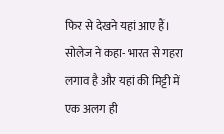फिर से देखने यहां आए हैं।
सोलेज ने कहा- भारत से गहरा लगाव है और यहां की मिट्टी में एक अलग ही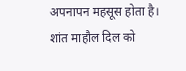अपनापन महसूस होता है। शांत माहौल दिल को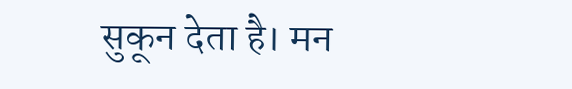सुकून देता है। मन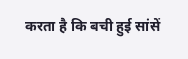करता है कि बची हुई सांसें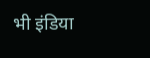भी इंडिया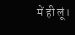में ही लूं।